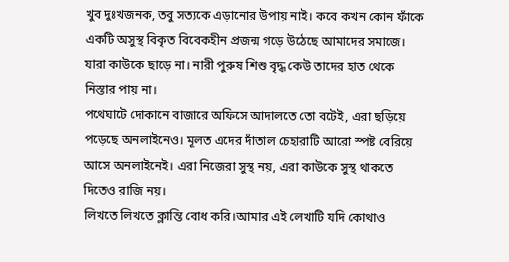খুব দুঃখজনক, তবু সত্যকে এড়ানোর উপায় নাই। কবে কখন কোন ফাঁকে একটি অসুস্থ বিকৃত বিবেকহীন প্রজন্ম গড়ে উঠেছে আমাদের সমাজে। যারা কাউকে ছাড়ে না। নারী পুরুষ শিশু বৃদ্ধ কেউ তাদের হাত থেকে নিস্তার পায় না।
পথেঘাটে দোকানে বাজারে অফিসে আদালতে তো বটেই, এরা ছড়িয়ে পড়েছে অনলাইনেও। মূলত এদের দাঁতাল চেহারাটি আরো স্পষ্ট বেরিয়ে আসে অনলাইনেই। এরা নিজেরা সুস্থ নয়, এরা কাউকে সুস্থ থাকতে দিতেও রাজি নয়।
লিখতে লিখতে ক্লান্তি বোধ করি।আমার এই লেখাটি যদি কোথাও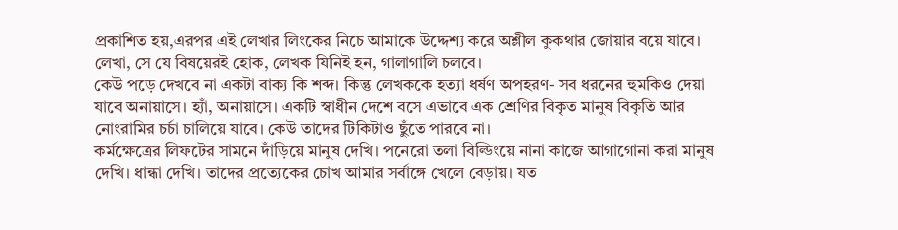প্রকাশিত হয়,এরপর এই লেখার লিংকের নিচে আমাকে উদ্দেশ্য করে অশ্লীল কুকথার জোয়ার বয়ে যাবে। লেখা, সে যে বিষয়েরই হোক, লেখক যিনিই হন, গালাগালি চলবে।
কেউ পড়ে দেখবে না একটা বাক্য কি শব্দ। কিন্তু লেখককে হত্যা ধর্ষণ অপহরণ- সব ধরনের হুমকিও দেয়া যাবে অনায়াসে। হ্যাঁ, অনায়াসে। একটি স্বাধীন দেশে বসে এভাবে এক শ্রেণির বিকৃত মানুষ বিকৃতি আর নোংরামির চর্চা চালিয়ে যাবে। কেউ তাদের টিকিটাও ছুঁতে পারবে না।
কর্মক্ষেত্রের লিফটের সামনে দাঁড়িয়ে মানুষ দেখি। পনেরো তলা বিল্ডিংয়ে নানা কাজে আগাগোনা করা মানুষ দেখি। ধান্ধা দেখি। তাদের প্রত্যেকের চোখ আমার সর্বাঙ্গে খেলে বেড়ায়। যত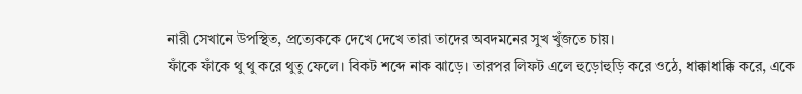নারী সেখানে উপস্থিত, প্রত্যেককে দেখে দেখে তারা তাদের অবদমনের সুখ খুঁজতে চায়।
ফাঁকে ফাঁকে থু থু করে থুতু ফেলে। বিকট শব্দে নাক ঝাড়ে। তারপর লিফট এলে হুড়োহুড়ি করে ওঠে, ধাক্কাধাক্কি করে, একে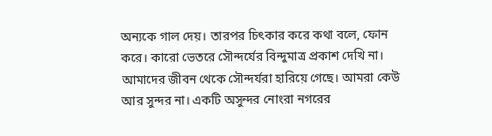অন্যকে গাল দেয়। তারপর চিৎকার করে কথা বলে, ফোন করে। কারো ভেতরে সৌন্দর্যের বিন্দুমাত্র প্রকাশ দেখি না।
আমাদের জীবন থেকে সৌন্দর্যরা হারিয়ে গেছে। আমরা কেউ আর সুন্দর না। একটি অসুন্দর নোংরা নগরের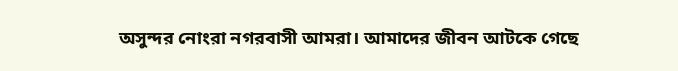অসুন্দর নোংরা নগরবাসী আমরা। আমাদের জীবন আটকে গেছে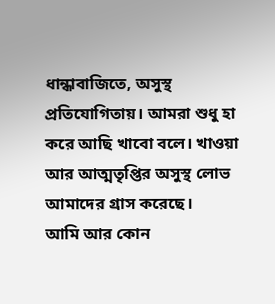ধান্ধাবাজিতে, অসুস্থ প্রতিযোগিতায়। আমরা শুধু হা করে আছি খাবো বলে। খাওয়া আর আত্মতৃপ্তির অসুস্থ লোভ আমাদের গ্রাস করেছে।
আমি আর কোন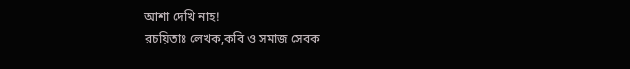আশা দেখি নাহ!
রচয়িতাঃ লেখক,কবি ও সমাজ সেবক